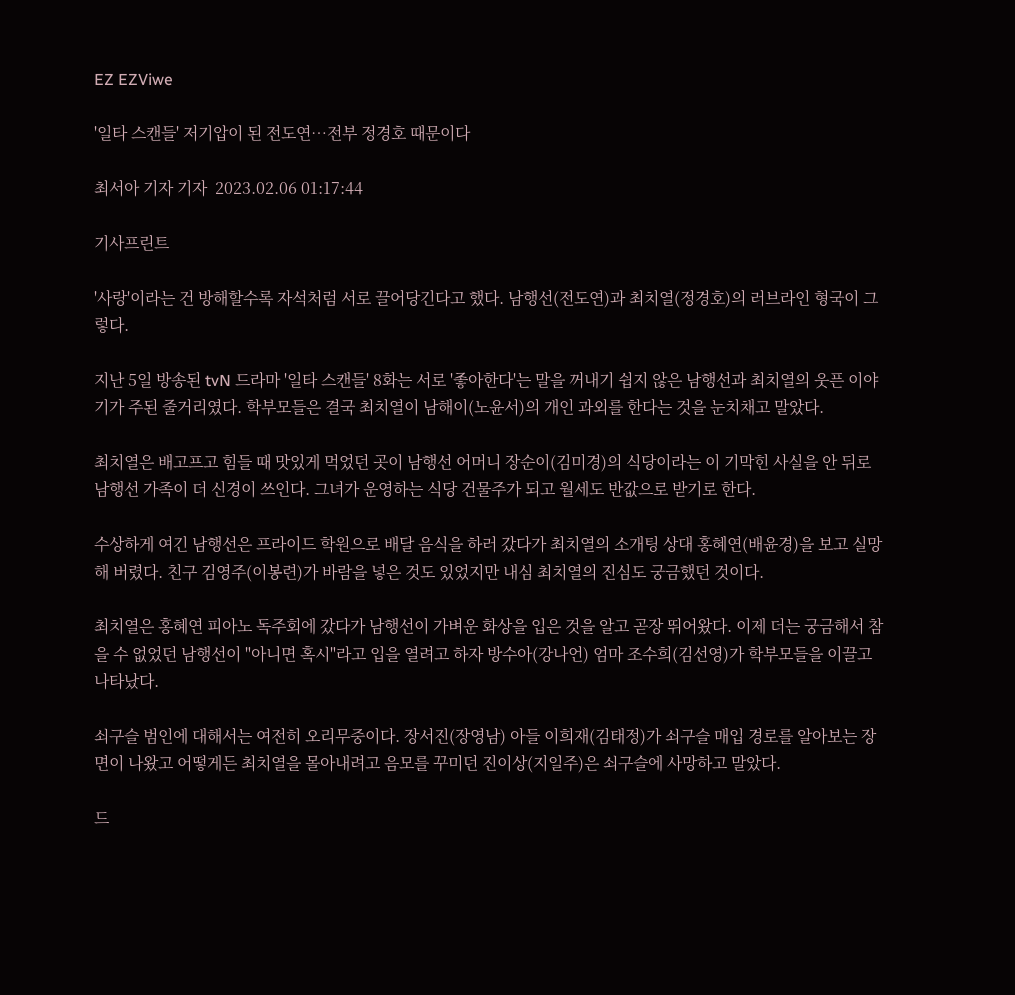EZ EZViwe

'일타 스캔들' 저기압이 된 전도연…전부 정경호 때문이다

최서아 기자 기자  2023.02.06 01:17:44

기사프린트

'사랑'이라는 건 방해할수록 자석처럼 서로 끌어당긴다고 했다. 남행선(전도연)과 최치열(정경호)의 러브라인 형국이 그렇다.

지난 5일 방송된 tvN 드라마 '일타 스캔들' 8화는 서로 '좋아한다'는 말을 꺼내기 쉽지 않은 남행선과 최치열의 웃픈 이야기가 주된 줄거리였다. 학부모들은 결국 최치열이 남해이(노윤서)의 개인 과외를 한다는 것을 눈치채고 말았다.

최치열은 배고프고 힘들 때 맛있게 먹었던 곳이 남행선 어머니 장순이(김미경)의 식당이라는 이 기막힌 사실을 안 뒤로 남행선 가족이 더 신경이 쓰인다. 그녀가 운영하는 식당 건물주가 되고 월세도 반값으로 받기로 한다.

수상하게 여긴 남행선은 프라이드 학원으로 배달 음식을 하러 갔다가 최치열의 소개팅 상대 홍혜연(배윤경)을 보고 실망해 버렸다. 친구 김영주(이봉련)가 바람을 넣은 것도 있었지만 내심 최치열의 진심도 궁금했던 것이다.

최치열은 홍혜연 피아노 독주회에 갔다가 남행선이 가벼운 화상을 입은 것을 알고 곧장 뛰어왔다. 이제 더는 궁금해서 참을 수 없었던 남행선이 "아니면 혹시"라고 입을 열려고 하자 방수아(강나언) 엄마 조수희(김선영)가 학부모들을 이끌고 나타났다.

쇠구슬 범인에 대해서는 여전히 오리무중이다. 장서진(장영남) 아들 이희재(김태정)가 쇠구슬 매입 경로를 알아보는 장면이 나왔고 어떻게든 최치열을 몰아내려고 음모를 꾸미던 진이상(지일주)은 쇠구슬에 사망하고 말았다.

드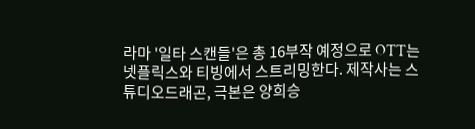라마 '일타 스캔들'은 총 16부작 예정으로 OTT는 넷플릭스와 티빙에서 스트리밍한다. 제작사는 스튜디오드래곤, 극본은 양희승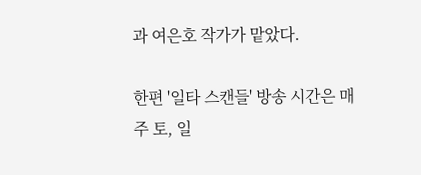과 여은호 작가가 맡았다.

한편 '일타 스캔들' 방송 시간은 매주 토, 일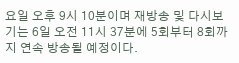요일 오후 9시 10분이며 재방송 및 다시보기는 6일 오전 11시 37분에 5회부터 8회까지 연속 방송될 예정이다.